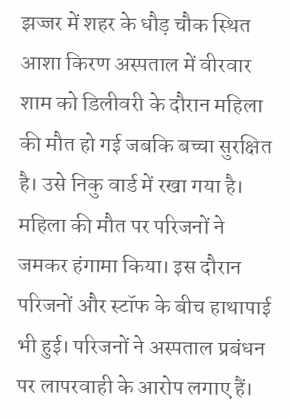झज्जर में शहर के धौड़ चौक स्थित आशा किरण अस्पताल में वीरवार शाम को डिलीवरी के दौरान महिला की मौत हो गई जबकि बच्चा सुरक्षित है। उसे निकु वार्ड में रखा गया है। महिला की मौत पर परिजनों ने जमकर हंगामा किया। इस दौरान परिजनों और स्टॉफ के बीच हाथापाई भी हुई। परिजनों ने अस्पताल प्रबंधन पर लापरवाही के आरोप लगाए हैं।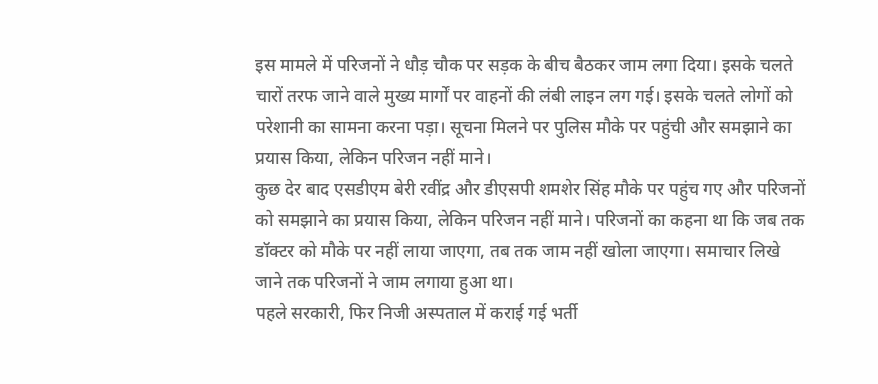इस मामले में परिजनों ने धौड़ चौक पर सड़क के बीच बैठकर जाम लगा दिया। इसके चलते चारों तरफ जाने वाले मुख्य मार्गों पर वाहनों की लंबी लाइन लग गई। इसके चलते लोगों को परेशानी का सामना करना पड़ा। सूचना मिलने पर पुलिस मौके पर पहुंची और समझाने का प्रयास किया, लेकिन परिजन नहीं माने।
कुछ देर बाद एसडीएम बेरी रवींद्र और डीएसपी शमशेर सिंह मौके पर पहुंच गए और परिजनों को समझाने का प्रयास किया, लेकिन परिजन नहीं माने। परिजनों का कहना था कि जब तक डॉक्टर को मौके पर नहीं लाया जाएगा, तब तक जाम नहीं खोला जाएगा। समाचार लिखे जाने तक परिजनों ने जाम लगाया हुआ था।
पहले सरकारी, फिर निजी अस्पताल में कराई गई भर्ती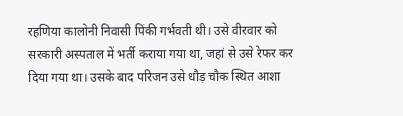रहणिया कालोनी निवासी पिंकी गर्भवती थी। उसे वीरवार को सरकारी अस्पताल में भर्ती कराया गया था, जहां से उसे रेफर कर दिया गया था। उसके बाद परिजन उसे धौड़ चौक स्थित आशा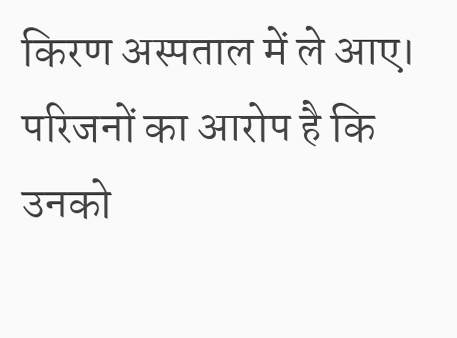किरण अस्पताल में ले आए। परिजनों का आरोप है कि उनको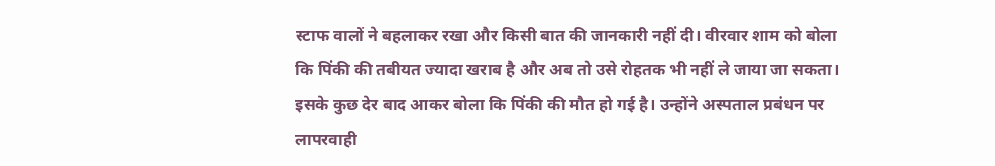स्टाफ वालों ने बहलाकर रखा और किसी बात की जानकारी नहीं दी। वीरवार शाम को बोला कि पिंकी की तबीयत ज्यादा खराब है और अब तो उसे रोहतक भी नहीं ले जाया जा सकता। इसके कुछ देर बाद आकर बोला कि पिंकी की मौत हो गई है। उन्होंने अस्पताल प्रबंधन पर लापरवाही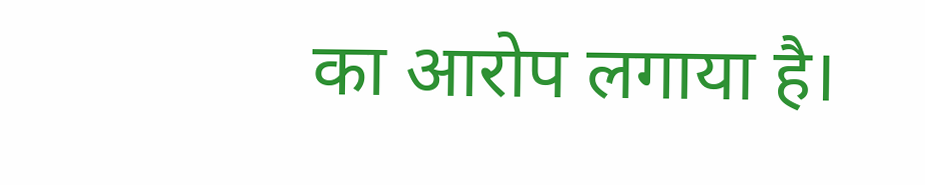का आरोप लगाया है।